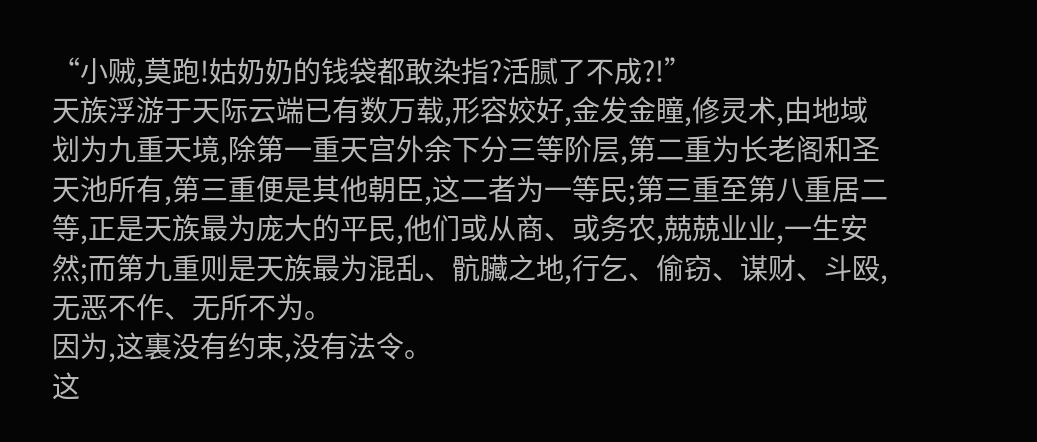“小贼,莫跑!姑奶奶的钱袋都敢染指?活腻了不成?!”
天族浮游于天际云端已有数万载,形容姣好,金发金瞳,修灵术,由地域划为九重天境,除第一重天宫外余下分三等阶层,第二重为长老阁和圣天池所有,第三重便是其他朝臣,这二者为一等民;第三重至第八重居二等,正是天族最为庞大的平民,他们或从商、或务农,兢兢业业,一生安然;而第九重则是天族最为混乱、骯臟之地,行乞、偷窃、谋财、斗殴,无恶不作、无所不为。
因为,这裏没有约束,没有法令。
这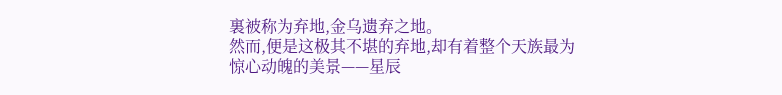裏被称为弃地,金乌遗弃之地。
然而,便是这极其不堪的弃地,却有着整个天族最为惊心动魄的美景——星辰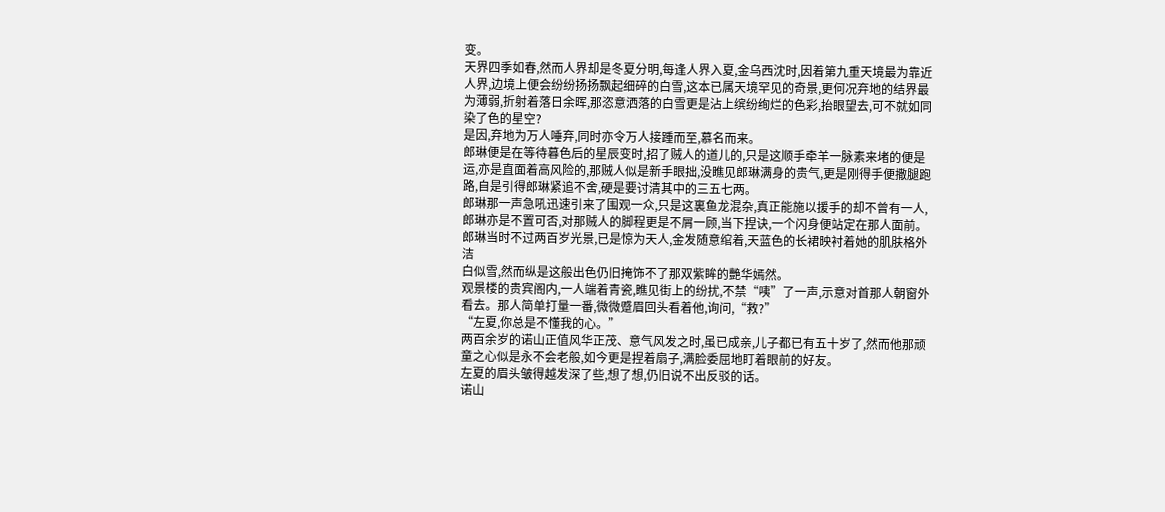变。
天界四季如春,然而人界却是冬夏分明,每逢人界入夏,金乌西沈时,因着第九重天境最为靠近人界,边境上便会纷纷扬扬飘起细碎的白雪,这本已属天境罕见的奇景,更何况弃地的结界最为薄弱,折射着落日余晖,那恣意洒落的白雪更是沾上缤纷绚烂的色彩,抬眼望去,可不就如同染了色的星空?
是因,弃地为万人唾弃,同时亦令万人接踵而至,慕名而来。
郎琳便是在等待暮色后的星辰变时,招了贼人的道儿的,只是这顺手牵羊一脉素来堵的便是运,亦是直面着高风险的,那贼人似是新手眼拙,没瞧见郎琳满身的贵气,更是刚得手便撒腿跑路,自是引得郎琳紧追不舍,硬是要讨清其中的三五七两。
郎琳那一声急吼迅速引来了围观一众,只是这裏鱼龙混杂,真正能施以援手的却不曾有一人,郎琳亦是不置可否,对那贼人的脚程更是不屑一顾,当下捏诀,一个闪身便站定在那人面前。
郎琳当时不过两百岁光景,已是惊为天人,金发随意绾着,天蓝色的长裙映衬着她的肌肤格外洁
白似雪,然而纵是这般出色仍旧掩饰不了那双紫眸的艷华嫣然。
观景楼的贵宾阁内,一人端着青瓷,瞧见街上的纷扰,不禁“咦”了一声,示意对首那人朝窗外看去。那人简单打量一番,微微蹙眉回头看着他,询问,“救?”
“左夏,你总是不懂我的心。”
两百余岁的诺山正值风华正茂、意气风发之时,虽已成亲,儿子都已有五十岁了,然而他那顽童之心似是永不会老般,如今更是捏着扇子,满脸委屈地盯着眼前的好友。
左夏的眉头皱得越发深了些,想了想,仍旧说不出反驳的话。
诺山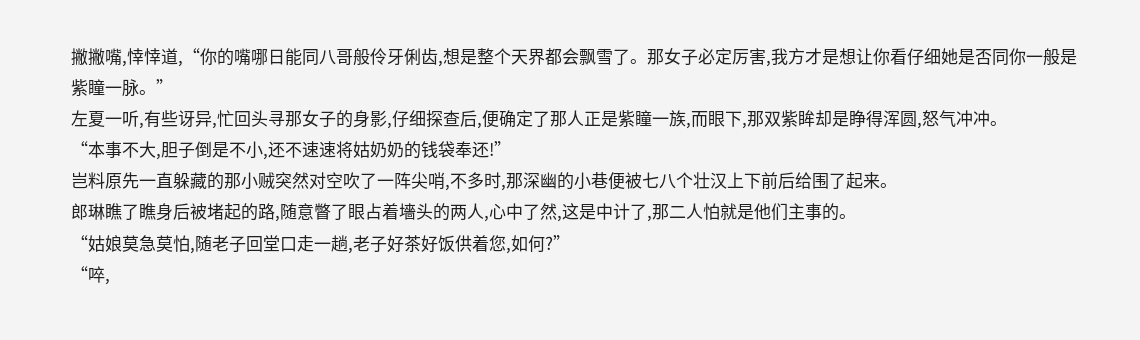撇撇嘴,悻悻道,“你的嘴哪日能同八哥般伶牙俐齿,想是整个天界都会飘雪了。那女子必定厉害,我方才是想让你看仔细她是否同你一般是紫瞳一脉。”
左夏一听,有些讶异,忙回头寻那女子的身影,仔细探查后,便确定了那人正是紫瞳一族,而眼下,那双紫眸却是睁得浑圆,怒气冲冲。
“本事不大,胆子倒是不小,还不速速将姑奶奶的钱袋奉还!”
岂料原先一直躲藏的那小贼突然对空吹了一阵尖哨,不多时,那深幽的小巷便被七八个壮汉上下前后给围了起来。
郎琳瞧了瞧身后被堵起的路,随意瞥了眼占着墻头的两人,心中了然,这是中计了,那二人怕就是他们主事的。
“姑娘莫急莫怕,随老子回堂口走一趟,老子好茶好饭供着您,如何?”
“啐,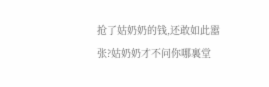抢了姑奶奶的钱,还敢如此嚣张?姑奶奶才不问你哪裏堂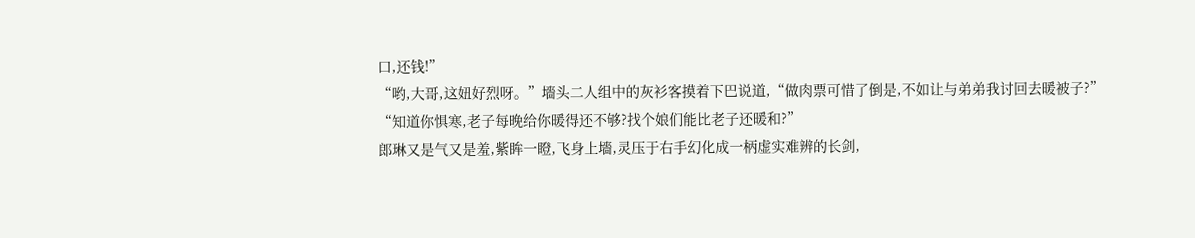口,还钱!”
“哟,大哥,这妞好烈呀。”墻头二人组中的灰衫客摸着下巴说道,“做肉票可惜了倒是,不如让与弟弟我讨回去暖被子?”
“知道你惧寒,老子每晚给你暖得还不够?找个娘们能比老子还暖和?”
郎琳又是气又是羞,紫眸一瞪,飞身上墻,灵压于右手幻化成一柄虚实难辨的长剑,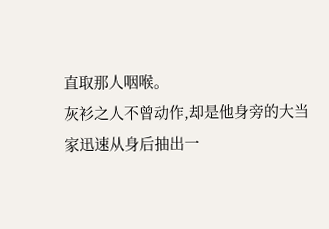直取那人咽喉。
灰衫之人不曾动作,却是他身旁的大当家迅速从身后抽出一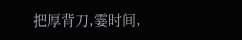把厚背刀,霎时间,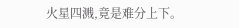火星四溅,竟是难分上下。